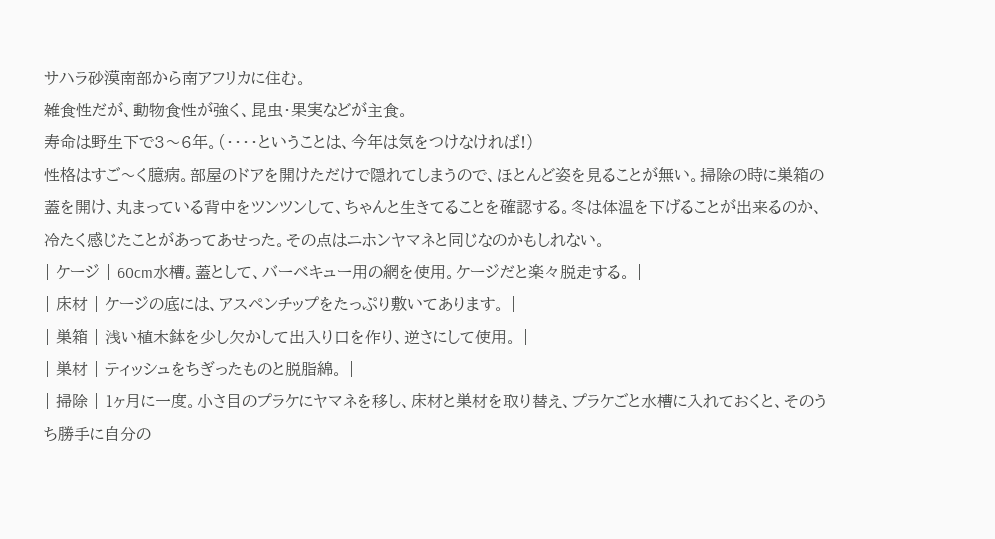サハラ砂漠南部から南アフリカに住む。
雑食性だが、動物食性が強く、昆虫・果実などが主食。
寿命は野生下で3〜6年。(・・・・ということは、今年は気をつけなければ!)
性格はすご〜く臆病。部屋のドアを開けただけで隠れてしまうので、ほとんど姿を見ることが無い。掃除の時に巣箱の蓋を開け、丸まっている背中をツンツンして、ちゃんと生きてることを確認する。冬は体温を下げることが出来るのか、冷たく感じたことがあってあせった。その点はニホンヤマネと同じなのかもしれない。
| ケージ | 60cm水槽。蓋として、バーベキュー用の網を使用。ケージだと楽々脱走する。 |
| 床材 | ケージの底には、アスペンチップをたっぷり敷いてあります。 |
| 巣箱 | 浅い植木鉢を少し欠かして出入り口を作り、逆さにして使用。 |
| 巣材 | ティッシュをちぎったものと脱脂綿。 |
| 掃除 | 1ヶ月に一度。小さ目のプラケにヤマネを移し、床材と巣材を取り替え、プラケごと水槽に入れておくと、そのうち勝手に自分の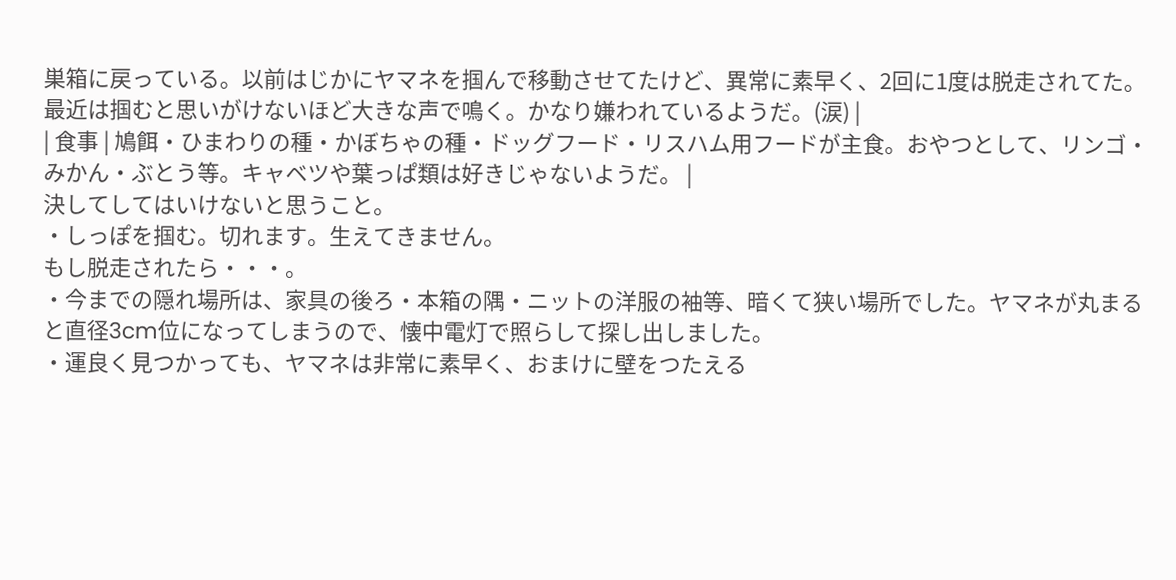巣箱に戻っている。以前はじかにヤマネを掴んで移動させてたけど、異常に素早く、2回に1度は脱走されてた。最近は掴むと思いがけないほど大きな声で鳴く。かなり嫌われているようだ。(涙) |
| 食事 | 鳩餌・ひまわりの種・かぼちゃの種・ドッグフード・リスハム用フードが主食。おやつとして、リンゴ・みかん・ぶとう等。キャベツや葉っぱ類は好きじゃないようだ。 |
決してしてはいけないと思うこと。
・しっぽを掴む。切れます。生えてきません。
もし脱走されたら・・・。
・今までの隠れ場所は、家具の後ろ・本箱の隅・ニットの洋服の袖等、暗くて狭い場所でした。ヤマネが丸まると直径3cm位になってしまうので、懐中電灯で照らして探し出しました。
・運良く見つかっても、ヤマネは非常に素早く、おまけに壁をつたえる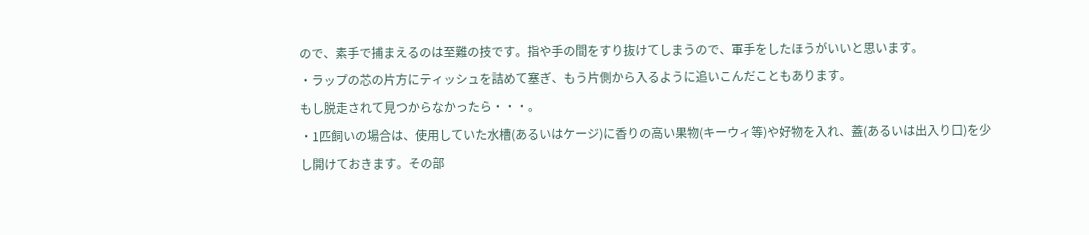ので、素手で捕まえるのは至難の技です。指や手の間をすり抜けてしまうので、軍手をしたほうがいいと思います。
・ラップの芯の片方にティッシュを詰めて塞ぎ、もう片側から入るように追いこんだこともあります。
もし脱走されて見つからなかったら・・・。
・1匹飼いの場合は、使用していた水槽(あるいはケージ)に香りの高い果物(キーウィ等)や好物を入れ、蓋(あるいは出入り口)を少し開けておきます。その部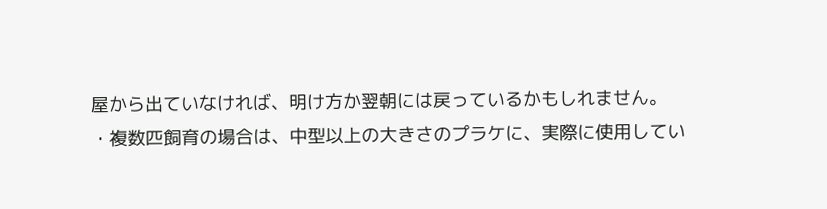屋から出ていなければ、明け方か翌朝には戻っているかもしれません。
・複数匹飼育の場合は、中型以上の大きさのプラケに、実際に使用してい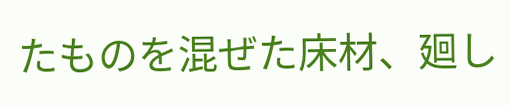たものを混ぜた床材、廻し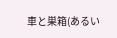車と巣箱(あるい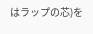はラップの芯)を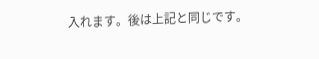入れます。後は上記と同じです。